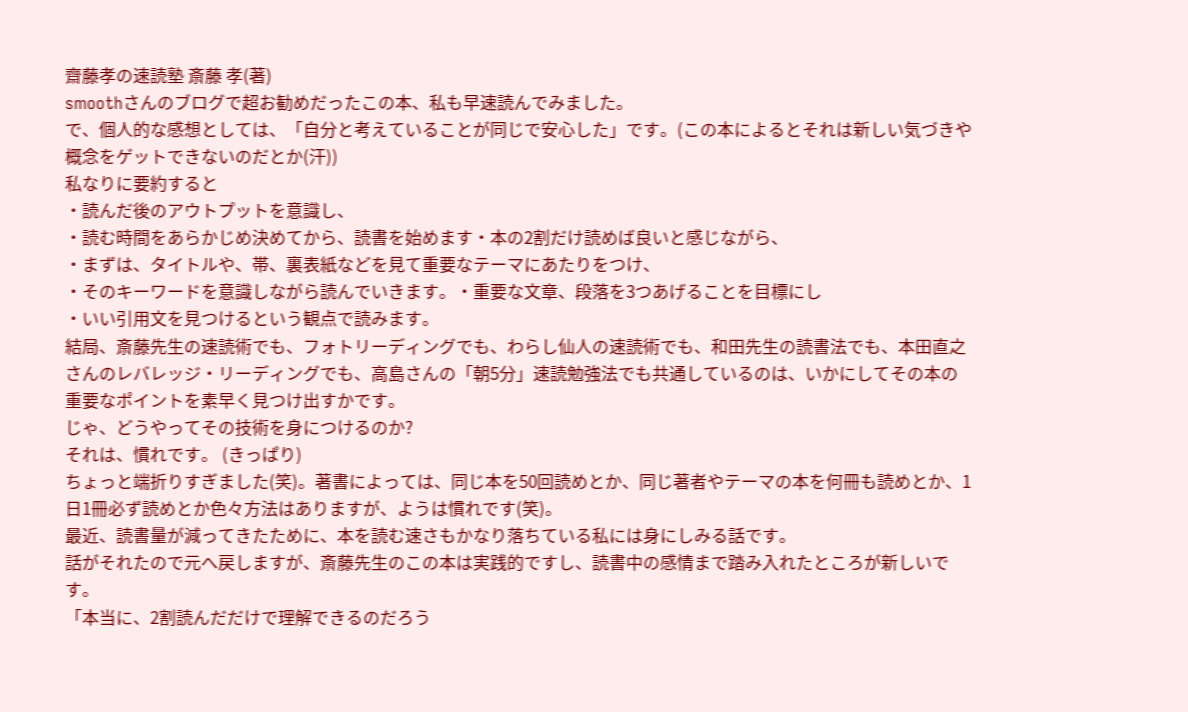齋藤孝の速読塾 斎藤 孝(著)
smoothさんのブログで超お勧めだったこの本、私も早速読んでみました。
で、個人的な感想としては、「自分と考えていることが同じで安心した」です。(この本によるとそれは新しい気づきや概念をゲットできないのだとか(汗))
私なりに要約すると
・読んだ後のアウトプットを意識し、
・読む時間をあらかじめ決めてから、読書を始めます・本の2割だけ読めば良いと感じながら、
・まずは、タイトルや、帯、裏表紙などを見て重要なテーマにあたりをつけ、
・そのキーワードを意識しながら読んでいきます。・重要な文章、段落を3つあげることを目標にし
・いい引用文を見つけるという観点で読みます。
結局、斎藤先生の速読術でも、フォトリーディングでも、わらし仙人の速読術でも、和田先生の読書法でも、本田直之さんのレバレッジ・リーディングでも、高島さんの「朝5分」速読勉強法でも共通しているのは、いかにしてその本の重要なポイントを素早く見つけ出すかです。
じゃ、どうやってその技術を身につけるのか?
それは、慣れです。 (きっぱり)
ちょっと端折りすぎました(笑)。著書によっては、同じ本を50回読めとか、同じ著者やテーマの本を何冊も読めとか、1日1冊必ず読めとか色々方法はありますが、ようは慣れです(笑)。
最近、読書量が減ってきたために、本を読む速さもかなり落ちている私には身にしみる話です。
話がそれたので元へ戻しますが、斎藤先生のこの本は実践的ですし、読書中の感情まで踏み入れたところが新しいです。
「本当に、2割読んだだけで理解できるのだろう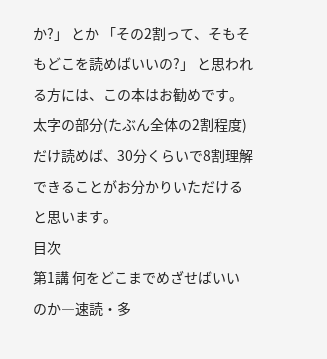か?」 とか 「その2割って、そもそもどこを読めばいいの?」 と思われる方には、この本はお勧めです。太字の部分(たぶん全体の2割程度)だけ読めば、30分くらいで8割理解できることがお分かりいただけると思います。
目次
第1講 何をどこまでめざせばいいのか―速読・多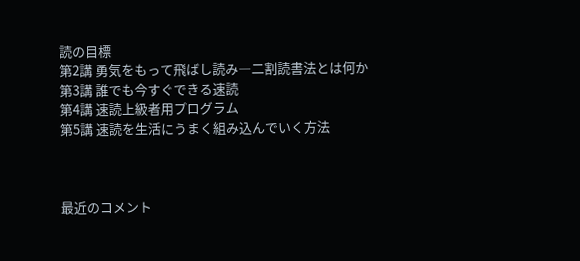読の目標
第2講 勇気をもって飛ばし読み―二割読書法とは何か
第3講 誰でも今すぐできる速読
第4講 速読上級者用プログラム
第5講 速読を生活にうまく組み込んでいく方法



最近のコメント